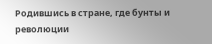Родившись в стране, где бунты и революции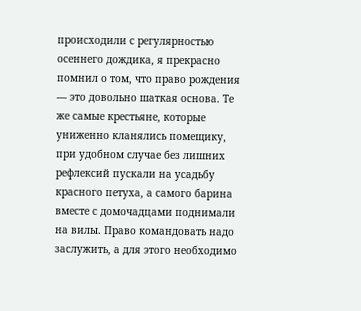происходили с регулярностью осеннего дождика, я прекрасно помнил о том, что право рождения — это довольно шаткая основа. Те же самые крестьяне, которые униженно кланялись помещику, при удобном случае без лишних рефлексий пускали на усадьбу красного петуха, а самого барина вместе с домочадцами поднимали на вилы. Право командовать надо заслужить, а для этого необходимо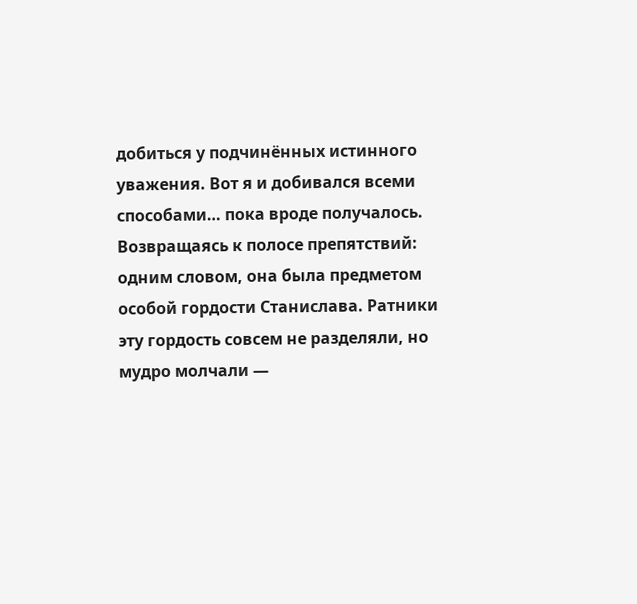добиться у подчинённых истинного уважения. Вот я и добивался всеми способами… пока вроде получалось.
Возвращаясь к полосе препятствий: одним словом, она была предметом особой гордости Станислава. Ратники эту гордость совсем не разделяли, но мудро молчали —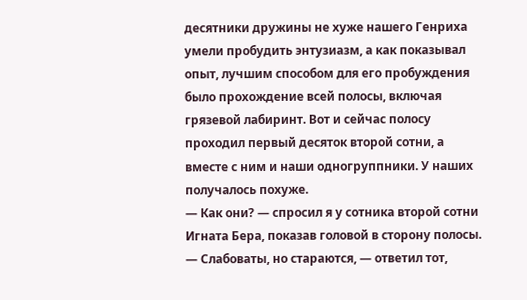десятники дружины не хуже нашего Генриха умели пробудить энтузиазм, а как показывал опыт, лучшим способом для его пробуждения было прохождение всей полосы, включая грязевой лабиринт. Вот и сейчас полосу проходил первый десяток второй сотни, а вместе с ним и наши одногруппники. У наших получалось похуже.
— Как они? — спросил я у сотника второй сотни Игната Бера, показав головой в сторону полосы.
— Слабоваты, но стараются, — ответил тот,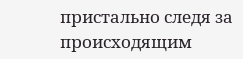пристально следя за происходящим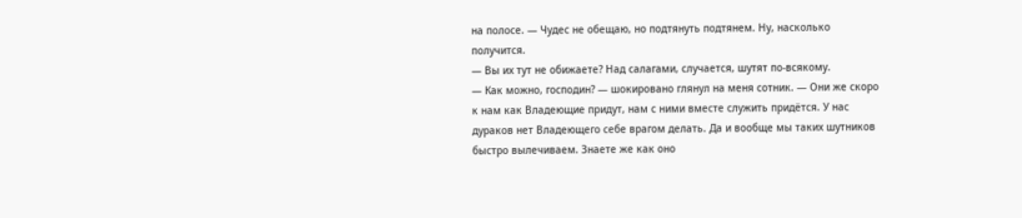на полосе. — Чудес не обещаю, но подтянуть подтянем. Ну, насколько получится.
— Вы их тут не обижаете? Над салагами, случается, шутят по-всякому.
— Как можно, господин? — шокировано глянул на меня сотник. — Они же скоро к нам как Владеющие придут, нам с ними вместе служить придётся. У нас дураков нет Владеющего себе врагом делать. Да и вообще мы таких шутников быстро вылечиваем. Знаете же как оно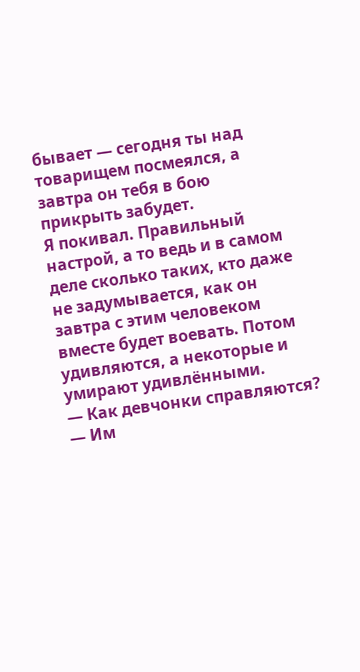бывает — сегодня ты над товарищем посмеялся, а завтра он тебя в бою прикрыть забудет.
Я покивал. Правильный настрой, а то ведь и в самом деле сколько таких, кто даже не задумывается, как он завтра с этим человеком вместе будет воевать. Потом удивляются, а некоторые и умирают удивлёнными.
— Как девчонки справляются?
— Им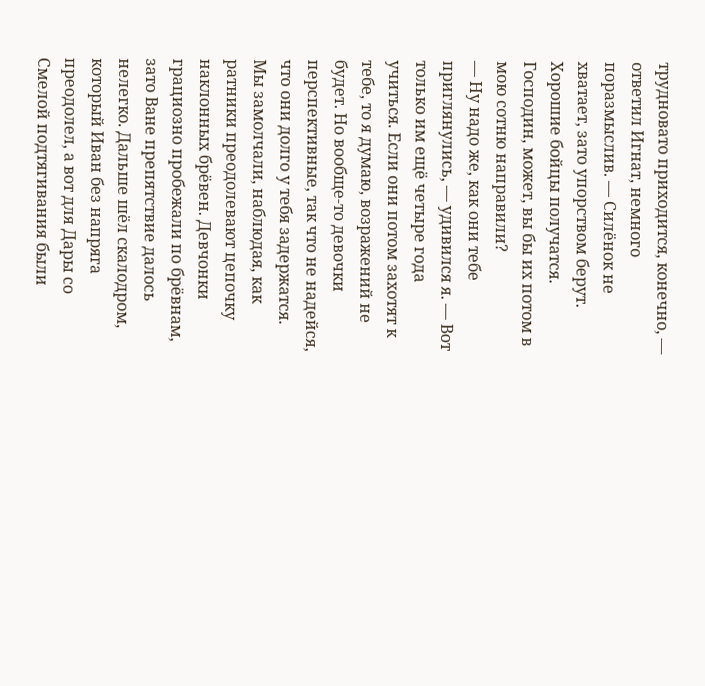трудновато приходится, конечно, — ответил Игнат, немного поразмыслив. — Силёнок не хватает, зато упорством берут. Хорошие бойцы получатся. Господин, может, вы бы их потом в мою сотню направили?
— Ну надо же, как они тебе приглянулись, — удивился я. — Вот только им ещё четыре года учиться. Если они потом захотят к тебе, то я думаю, возражений не будет. Но вообще-то девочки перспективные, так что не надейся, что они долго у тебя задержатся.
Мы замолчали, наблюдая, как ратники преодолевают цепочку наклонных брёвен. Девчонки грациозно пробежали по брёвнам, зато Ване препятствие далось нелегко. Дальше шёл скалодром, который Иван без напряга преодолел, а вот для Дары со Смелой подтягивания были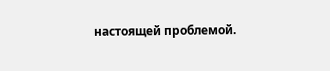настоящей проблемой.